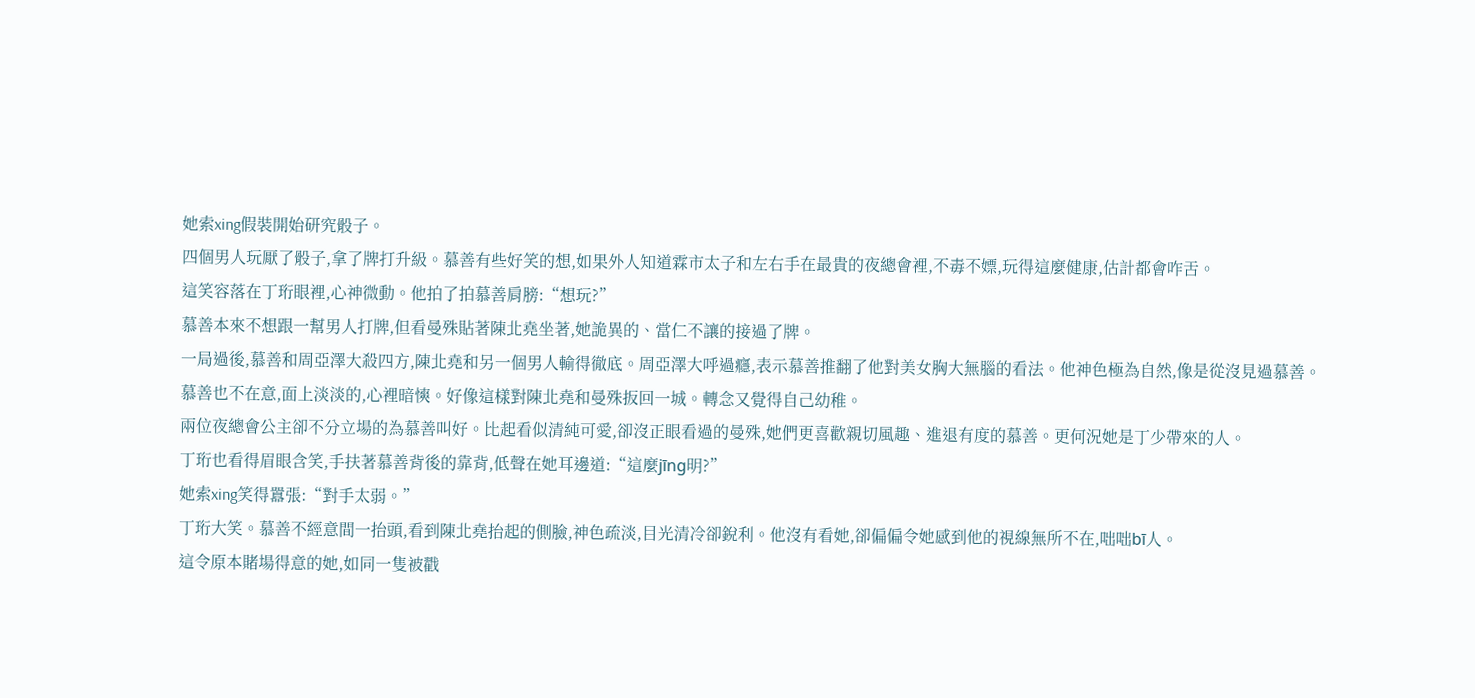她索xing假裝開始研究骰子。
四個男人玩厭了骰子,拿了牌打升級。慕善有些好笑的想,如果外人知道霖市太子和左右手在最貴的夜總會裡,不毒不嫖,玩得這麼健康,估計都會咋舌。
這笑容落在丁珩眼裡,心神微動。他拍了拍慕善肩膀:“想玩?”
慕善本來不想跟一幫男人打牌,但看曼殊貼著陳北堯坐著,她詭異的、當仁不讓的接過了牌。
一局過後,慕善和周亞澤大殺四方,陳北堯和另一個男人輸得徹底。周亞澤大呼過癮,表示慕善推翻了他對美女胸大無腦的看法。他神色極為自然,像是從沒見過慕善。
慕善也不在意,面上淡淡的,心裡暗慡。好像這樣對陳北堯和曼殊扳回一城。轉念又覺得自己幼稚。
兩位夜總會公主卻不分立場的為慕善叫好。比起看似清純可愛,卻沒正眼看過的曼殊,她們更喜歡親切風趣、進退有度的慕善。更何況她是丁少帶來的人。
丁珩也看得眉眼含笑,手扶著慕善背後的靠背,低聲在她耳邊道:“這麼jīng明?”
她索xing笑得囂張:“對手太弱。”
丁珩大笑。慕善不經意間一抬頭,看到陳北堯抬起的側臉,神色疏淡,目光清冷卻銳利。他沒有看她,卻偏偏令她感到他的視線無所不在,咄咄bī人。
這令原本賭場得意的她,如同一隻被戳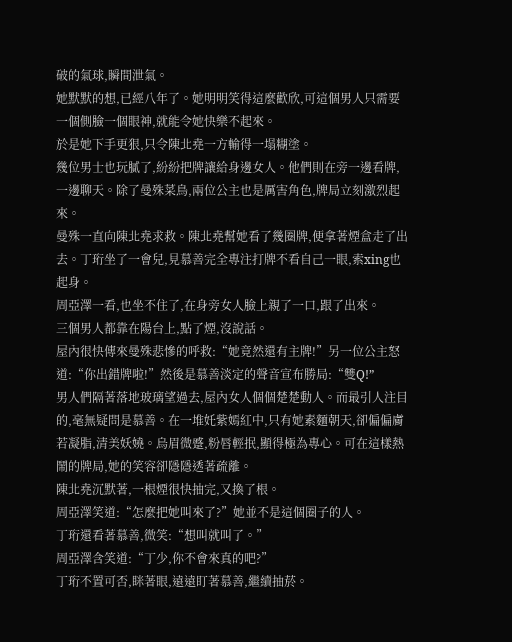破的氣球,瞬間泄氣。
她默默的想,已經八年了。她明明笑得這麼歡欣,可這個男人只需要一個側臉一個眼神,就能令她快樂不起來。
於是她下手更狠,只令陳北堯一方輸得一塌糊塗。
幾位男士也玩膩了,紛紛把牌讓給身邊女人。他們則在旁一邊看牌,一邊聊天。除了曼殊菜鳥,兩位公主也是厲害角色,牌局立刻激烈起來。
曼殊一直向陳北堯求救。陳北堯幫她看了幾圈牌,便拿著煙盒走了出去。丁珩坐了一會兒,見慕善完全專注打牌不看自己一眼,索xing也起身。
周亞澤一看,也坐不住了,在身旁女人臉上親了一口,跟了出來。
三個男人都靠在陽台上,點了煙,沒說話。
屋內很快傳來曼殊悲慘的呼救:“她竟然還有主牌!”另一位公主怒道:“你出錯牌啦!”然後是慕善淡定的聲音宣布勝局:“雙Q!”
男人們隔著落地玻璃望過去,屋內女人個個楚楚動人。而最引人注目的,毫無疑問是慕善。在一堆奼紫嫣紅中,只有她素麵朝天,卻偏偏膚若凝脂,清美妖嬈。烏眉微蹙,粉唇輕抿,顯得極為專心。可在這樣熱鬧的牌局,她的笑容卻隱隱透著疏離。
陳北堯沉默著,一根煙很快抽完,又換了根。
周亞澤笑道:“怎麼把她叫來了?”她並不是這個圈子的人。
丁珩還看著慕善,微笑:“想叫就叫了。”
周亞澤含笑道:“丁少,你不會來真的吧?”
丁珩不置可否,眯著眼,遠遠盯著慕善,繼續抽菸。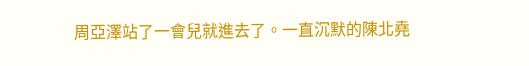周亞澤站了一會兒就進去了。一直沉默的陳北堯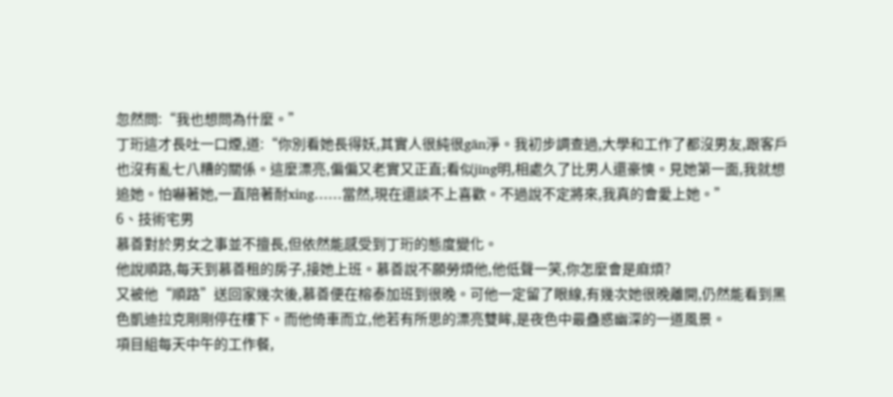忽然問:“我也想問為什麼。”
丁珩這才長吐一口煙,道:“你別看她長得妖,其實人很純很gān淨。我初步調查過,大學和工作了都沒男友,跟客戶也沒有亂七八糟的關係。這麼漂亮,偏偏又老實又正直;看似jīng明,相處久了比男人還豪慡。見她第一面,我就想追她。怕嚇著她,一直陪著耐xing……當然,現在還談不上喜歡。不過說不定將來,我真的會愛上她。”
6、技術宅男
慕善對於男女之事並不擅長,但依然能感受到丁珩的態度變化。
他說順路,每天到慕善租的房子,接她上班。慕善說不願勞煩他,他低聲一笑,你怎麼會是麻煩?
又被他“順路”送回家幾次後,慕善便在榕泰加班到很晚。可他一定留了眼線,有幾次她很晚離開,仍然能看到黑色凱迪拉克剛剛停在樓下。而他倚車而立,他若有所思的漂亮雙眸,是夜色中最蠱惑幽深的一道風景。
項目組每天中午的工作餐,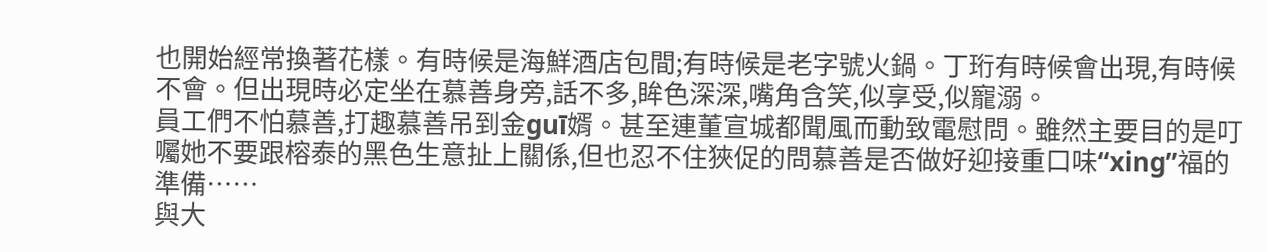也開始經常換著花樣。有時候是海鮮酒店包間;有時候是老字號火鍋。丁珩有時候會出現,有時候不會。但出現時必定坐在慕善身旁,話不多,眸色深深,嘴角含笑,似享受,似寵溺。
員工們不怕慕善,打趣慕善吊到金guī婿。甚至連董宣城都聞風而動致電慰問。雖然主要目的是叮囑她不要跟榕泰的黑色生意扯上關係,但也忍不住狹促的問慕善是否做好迎接重口味“xing”福的準備……
與大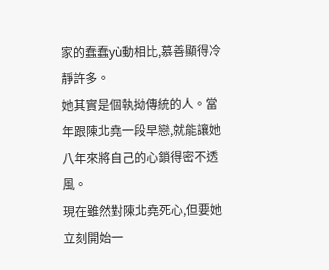家的蠢蠢yù動相比,慕善顯得冷靜許多。
她其實是個執拗傳統的人。當年跟陳北堯一段早戀,就能讓她八年來將自己的心鎖得密不透風。
現在雖然對陳北堯死心,但要她立刻開始一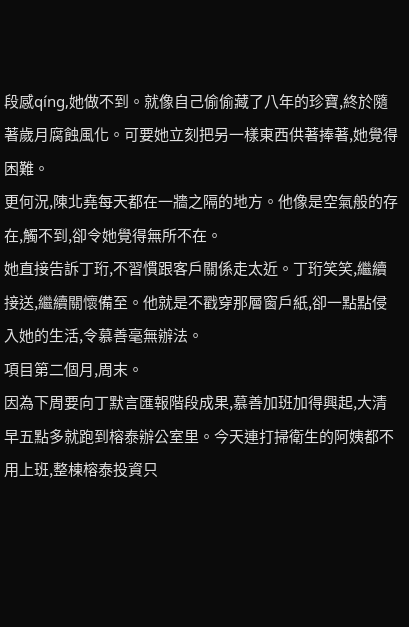段感qíng,她做不到。就像自己偷偷藏了八年的珍寶,終於隨著歲月腐蝕風化。可要她立刻把另一樣東西供著捧著,她覺得困難。
更何況,陳北堯每天都在一牆之隔的地方。他像是空氣般的存在,觸不到,卻令她覺得無所不在。
她直接告訴丁珩,不習慣跟客戶關係走太近。丁珩笑笑,繼續接送,繼續關懷備至。他就是不戳穿那層窗戶紙,卻一點點侵入她的生活,令慕善毫無辦法。
項目第二個月,周末。
因為下周要向丁默言匯報階段成果,慕善加班加得興起,大清早五點多就跑到榕泰辦公室里。今天連打掃衛生的阿姨都不用上班,整棟榕泰投資只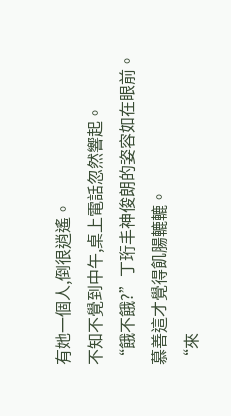有她一個人,倒很逍遙。
不知不覺到中午,桌上電話忽然響起。
“餓不餓?”丁珩丰神俊朗的姿容如在眼前。
慕善這才覺得飢腸轆轆。
“來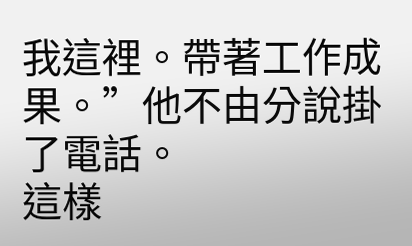我這裡。帶著工作成果。”他不由分說掛了電話。
這樣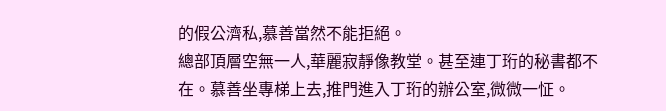的假公濟私,慕善當然不能拒絕。
總部頂層空無一人,華麗寂靜像教堂。甚至連丁珩的秘書都不在。慕善坐專梯上去,推門進入丁珩的辦公室,微微一怔。